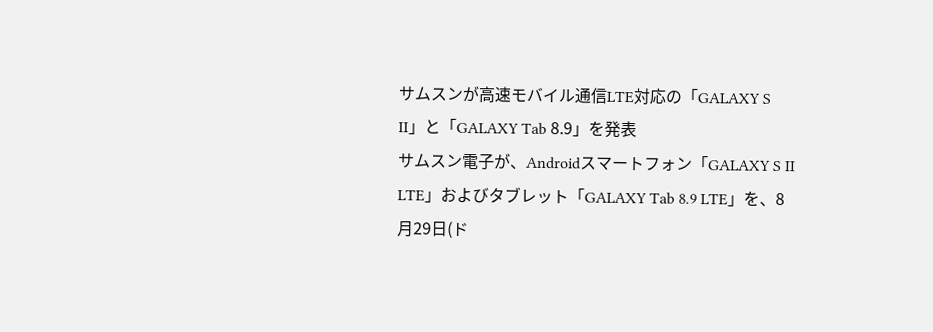サムスンが高速モバイル通信LTE対応の「GALAXY S II」と「GALAXY Tab 8.9」を発表
サムスン電子が、Androidスマートフォン「GALAXY S II LTE」およびタブレット「GALAXY Tab 8.9 LTE」を、8月29日(ド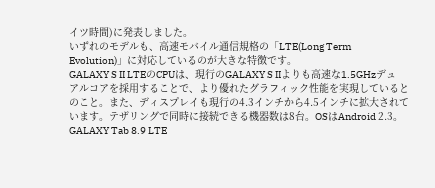イツ時間)に発表しました。
いずれのモデルも、高速モバイル通信規格の「LTE(Long Term Evolution)」に対応しているのが大きな特徴です。
GALAXY S II LTEのCPUは、現行のGALAXY S IIよりも高速な1.5GHzデュアルコアを採用することで、より優れたグラフィック性能を実現しているとのこと。また、ディスプレイも現行の4.3インチから4.5インチに拡大されています。テザリングで同時に接続できる機器数は8台。OSはAndroid 2.3。
GALAXY Tab 8.9 LTE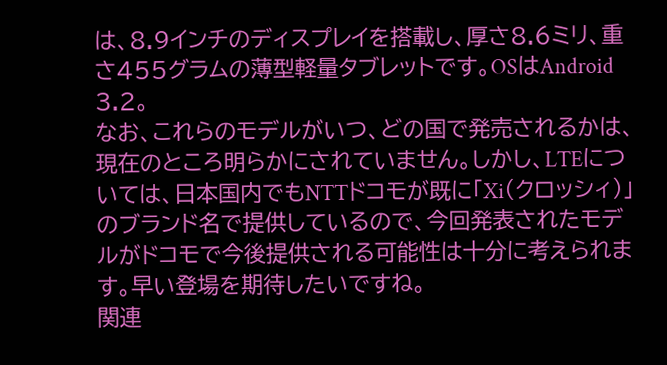は、8.9インチのディスプレイを搭載し、厚さ8.6ミリ、重さ455グラムの薄型軽量タブレットです。OSはAndroid 3.2。
なお、これらのモデルがいつ、どの国で発売されるかは、現在のところ明らかにされていません。しかし、LTEについては、日本国内でもNTTドコモが既に「Xi(クロッシィ)」のブランド名で提供しているので、今回発表されたモデルがドコモで今後提供される可能性は十分に考えられます。早い登場を期待したいですね。
関連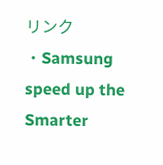リンク
・Samsung speed up the Smarter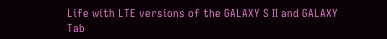Life with LTE versions of the GALAXY S II and GALAXY Tab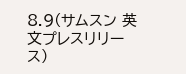8.9(サムスン 英文プレスリリース)